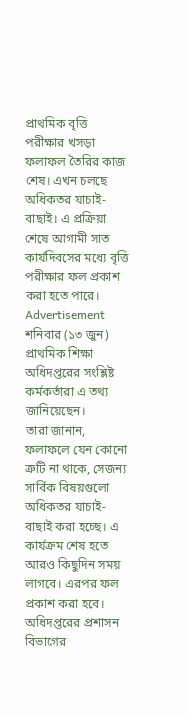প্রাথমিক বৃত্তি পরীক্ষার খসড়া ফলাফল তৈরির কাজ শেষ। এখন চলছে অধিকতর যাচাই-বাছাই। এ প্রক্রিয়া শেষে আগামী সাত কার্যদিবসের মধ্যে বৃত্তি পরীক্ষার ফল প্রকাশ করা হতে পারে।
Advertisement
শনিবার (১৩ জুন) প্রাথমিক শিক্ষা অধিদপ্তরের সংশ্লিষ্ট কর্মকর্তারা এ তথ্য জানিয়েছেন।
তারা জানান, ফলাফলে যেন কোনো ত্রুটি না থাকে, সেজন্য সার্বিক বিষয়গুলো অধিকতর যাচাই-বাছাই করা হচ্ছে। এ কার্যক্রম শেষ হতে আরও কিছুদিন সময় লাগবে। এরপর ফল প্রকাশ করা হবে।
অধিদপ্তরের প্রশাসন বিভাগের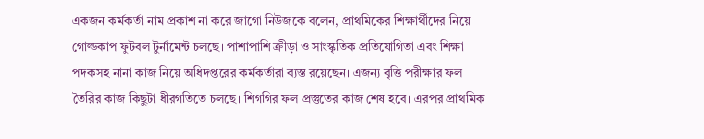একজন কর্মকর্তা নাম প্রকাশ না করে জাগো নিউজকে বলেন, প্রাথমিকের শিক্ষার্থীদের নিয়ে গোল্ডকাপ ফুটবল টুর্নামেন্ট চলছে। পাশাপাশি ক্রীড়া ও সাংস্কৃতিক প্রতিযোগিতা এবং শিক্ষা পদকসহ নানা কাজ নিয়ে অধিদপ্তরের কর্মকর্তারা ব্যস্ত রয়েছেন। এজন্য বৃত্তি পরীক্ষার ফল তৈরির কাজ কিছুটা ধীরগতিতে চলছে। শিগগির ফল প্রস্তুতের কাজ শেষ হবে। এরপর প্রাথমিক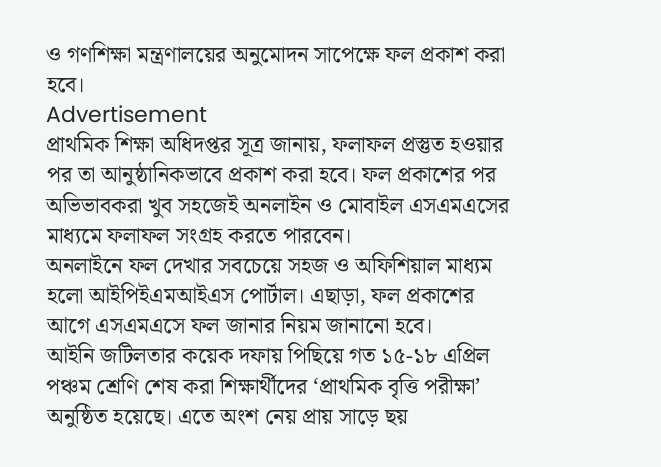ও গণশিক্ষা মন্ত্রণালয়ের অনুমোদন সাপেক্ষে ফল প্রকাশ করা হবে।
Advertisement
প্রাথমিক শিক্ষা অধিদপ্তর সূত্র জানায়, ফলাফল প্রস্তুত হওয়ার পর তা আনুষ্ঠানিকভাবে প্রকাশ করা হবে। ফল প্রকাশের পর অভিভাবকরা খুব সহজেই অনলাইন ও মোবাইল এসএমএসের মাধ্যমে ফলাফল সংগ্রহ করতে পারবেন।
অনলাইনে ফল দেখার সবচেয়ে সহজ ও অফিশিয়াল মাধ্যম হলো আইপিইএমআইএস পোর্টাল। এছাড়া, ফল প্রকাশের আগে এসএমএসে ফল জানার নিয়ম জানানো হবে।
আইনি জটিলতার কয়েক দফায় পিছিয়ে গত ১৫-১৮ এপ্রিল পঞ্চম শ্রেণি শেষ করা শিক্ষার্থীদের ‘প্রাথমিক বৃত্তি পরীক্ষা’ অনুষ্ঠিত হয়েছে। এতে অংশ নেয় প্রায় সাড়ে ছয়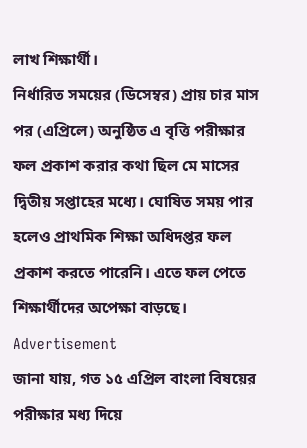লাখ শিক্ষার্থী।
নির্ধারিত সময়ের (ডিসেম্বর) প্রায় চার মাস পর (এপ্রিলে) অনুষ্ঠিত এ বৃত্তি পরীক্ষার ফল প্রকাশ করার কথা ছিল মে মাসের দ্বিতীয় সপ্তাহের মধ্যে। ঘোষিত সময় পার হলেও প্রাথমিক শিক্ষা অধিদপ্তর ফল প্রকাশ করতে পারেনি। এতে ফল পেতে শিক্ষার্থীদের অপেক্ষা বাড়ছে।
Advertisement
জানা যায়, গত ১৫ এপ্রিল বাংলা বিষয়ের পরীক্ষার মধ্য দিয়ে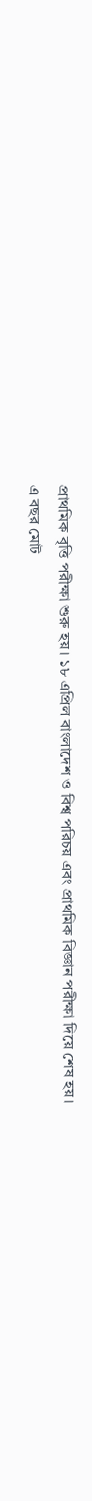প্রাথমিক বৃত্তি পরীক্ষা শুরু হয়। ১৮ এপ্রিল বাংলাদেশ ও বিশ্ব পরিচয় এবং প্রাথমিক বিজ্ঞান পরীক্ষা দিয়ে শেষ হয়।
এ বছর মোট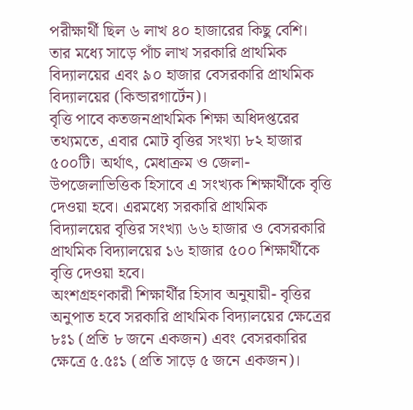পরীক্ষার্থী ছিল ৬ লাখ ৪০ হাজারের কিছু বেশি। তার মধ্যে সাড়ে পাঁচ লাখ সরকারি প্রাথমিক বিদ্যালয়ের এবং ৯০ হাজার বেসরকারি প্রাথমিক বিদ্যালয়ের (কিন্ডারগার্টেন)।
বৃত্তি পাবে কতজনপ্রাথমিক শিক্ষা অধিদপ্তরের তথ্যমতে, এবার মোট বৃত্তির সংখ্যা ৮২ হাজার ৫০০টি। অর্থাৎ, মেধাক্রম ও জেলা-উপজেলাভিত্তিক হিসাবে এ সংখ্যক শিক্ষার্থীকে বৃত্তি দেওয়া হবে। এরমধ্যে সরকারি প্রাথমিক বিদ্যালয়ের বৃত্তির সংখ্যা ৬৬ হাজার ও বেসরকারি প্রাথমিক বিদ্যালয়ের ১৬ হাজার ৫০০ শিক্ষার্থীকে বৃত্তি দেওয়া হবে।
অংশগ্রহণকারী শিক্ষার্থীর হিসাব অনুযায়ী- বৃত্তির অনুপাত হবে সরকারি প্রাথমিক বিদ্যালয়ের ক্ষেত্রের ৮ঃ১ (প্রতি ৮ জনে একজন) এবং বেসরকারির ক্ষেত্রে ৫.৫ঃ১ (প্রতি সাড়ে ৫ জনে একজন)।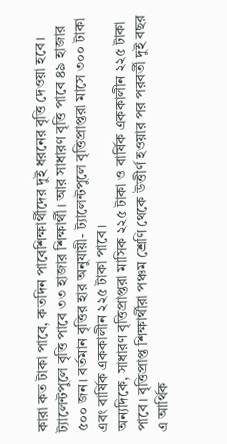কারা কত টাকা পাবে, কতদিন পাবেশিক্ষার্থীদের দুই ধরনের বৃত্তি দেওয়া হবে। ট্যালেন্টপুলে বৃত্তি পাবে ৩৩ হাজার শিক্ষার্থী। আর সাধারণ বৃত্তি পাবে ৪৯ হাজার ৫০০ জন। বর্তমান বৃত্তির হার অনুযায়ী- ট্যালেন্টপুলে বৃত্তিপ্রাপ্তরা মাসে ৩০০ টাকা এবং বার্ষিক এককালীন ২২৫ টাকা পাবে।
অন্যদিকে, সাধারণ বৃত্তিপ্রাপ্তরা মাসিক ২২৫ টাকা ও বার্ষিক এককালীন ২২৫ টাকা পাবে। বৃত্তিপ্রাপ্ত শিক্ষার্থীরা পঞ্চম শ্রেণি থেকে উত্তীর্ণ হওয়ার পর পরবর্তী দুই বছর এ আর্থিক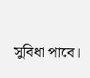সুবিধা পাবে।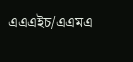এএএইচ/এএমএ